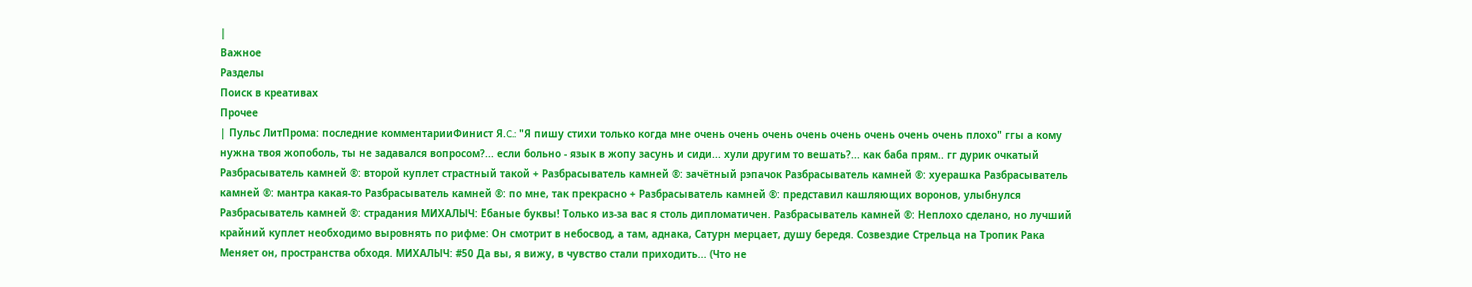|
Важное
Разделы
Поиск в креативах
Прочее
| Пульс ЛитПрома: последние комментарииФиниcт Я.C.: "Я пишу стихи только когда мне очень очень очень очень очень очень очень очень плохо" ггы а кому нужна твоя жопоболь, ты не задавался вопросом?... если больно - язык в жопу засунь и сиди... хули другим то вешать?... как баба прям.. гг дурик очкатый Разбрасыватель камней ®: второй куплет страстный такой + Разбрасыватель камней ®: зачётный рэпачок Разбрасыватель камней ®: хуерашка Разбрасыватель камней ®: мантра какая-то Разбрасыватель камней ®: по мне, так прекрасно + Разбрасыватель камней ®: представил кашляющих воронов, улыбнулся Разбрасыватель камней ®: страдания МИХАЛЫЧ: Ёбаные буквы! Только из-за вас я столь дипломатичен. Разбрасыватель камней ®: Неплохо сделано, но лучший крайний куплет необходимо выровнять по рифме: Он смотрит в небосвод, а там, аднака, Сатурн мерцает, душу бередя. Созвездие Стрельца на Тропик Рака Меняет он, пространства обходя. МИХАЛЫЧ: #50 Да вы, я вижу, в чувство стали приходить... (Что не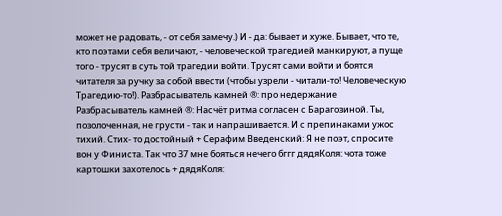может не радовать, - от себя замечу.) И - да: бывает и хуже. Бывает, что те, кто поэтами себя величают, - человеческой трагедией манкируют, а пуще того - трусят в суть той трагедии войти. Трусят сами войти и боятся читателя за ручку за собой ввести (чтобы узрели - читали-то! Человеческую Трагедию-то!). Разбрасыватель камней ®: про недержание Разбрасыватель камней ®: Насчёт ритма согласен с Барагозиной. Ты, позолоченная, не грусти - так и напрашивается. И с препинаками ужос тихий. Стих- то достойный + Серафим Введенский: Я не поэт, спросите вон у Финиста. Так что 37 мне бояться нечего бггг дядяКоля: чота тоже картошки захотелось + дядяКоля: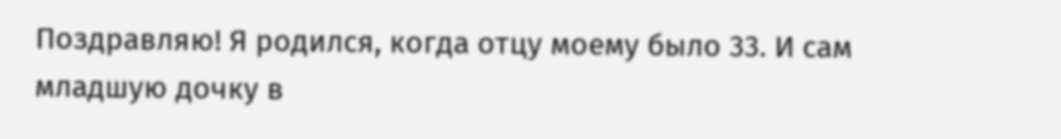Поздравляю! Я родился, когда отцу моему было 33. И сам младшую дочку в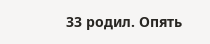33 родил. Опять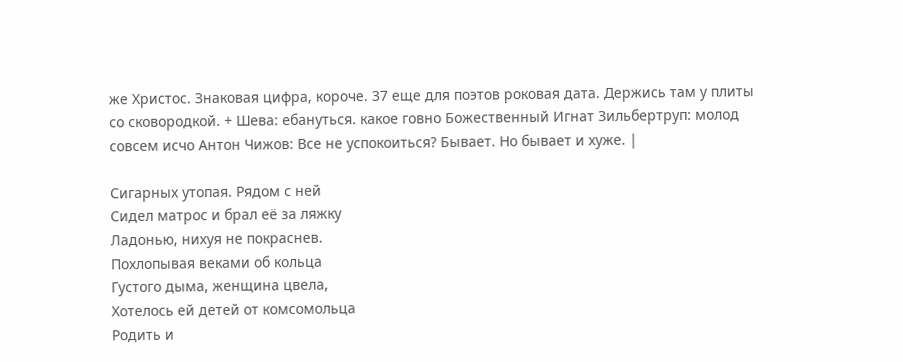же Христос. Знаковая цифра, короче. 37 еще для поэтов роковая дата. Держись там у плиты со сковородкой. + Шева: ебануться. какое говно Божественный Игнат Зильбертруп: молод совсем исчо Антон Чижов: Все не успокоиться? Бывает. Но бывает и хуже. |

Сигарных утопая. Рядом с ней
Сидел матрос и брал её за ляжку
Ладонью, нихуя не покраснев.
Похлопывая веками об кольца
Густого дыма, женщина цвела,
Хотелось ей детей от комсомольца
Родить и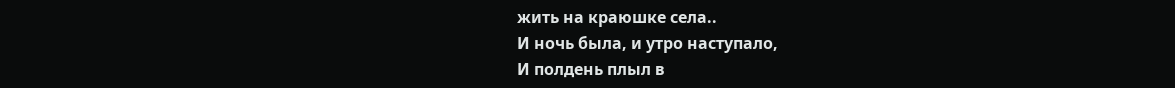жить на краюшке села..
И ночь была, и утро наступало,
И полдень плыл в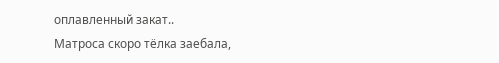оплавленный закат..
Матроса скоро тёлка заебала,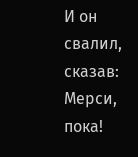И он свалил, сказав: Мерси, пока!